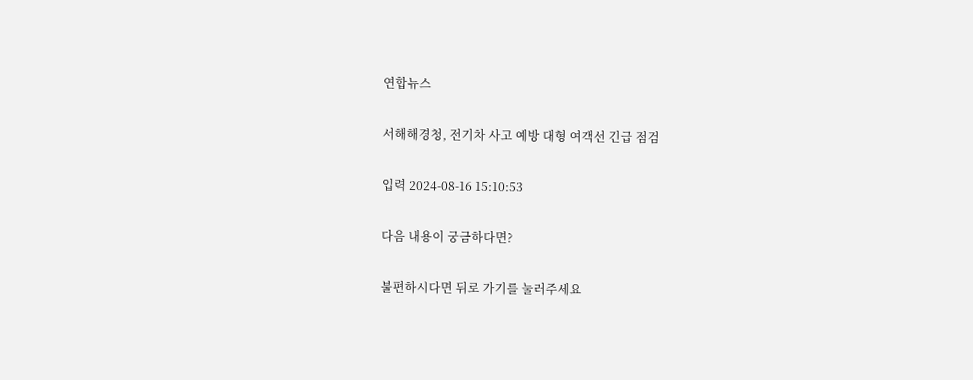연합뉴스

서해해경청, 전기차 사고 예방 대형 여객선 긴급 점검

입력 2024-08-16 15:10:53

다음 내용이 궁금하다면?

불편하시다면 뒤로 가기를 눌러주세요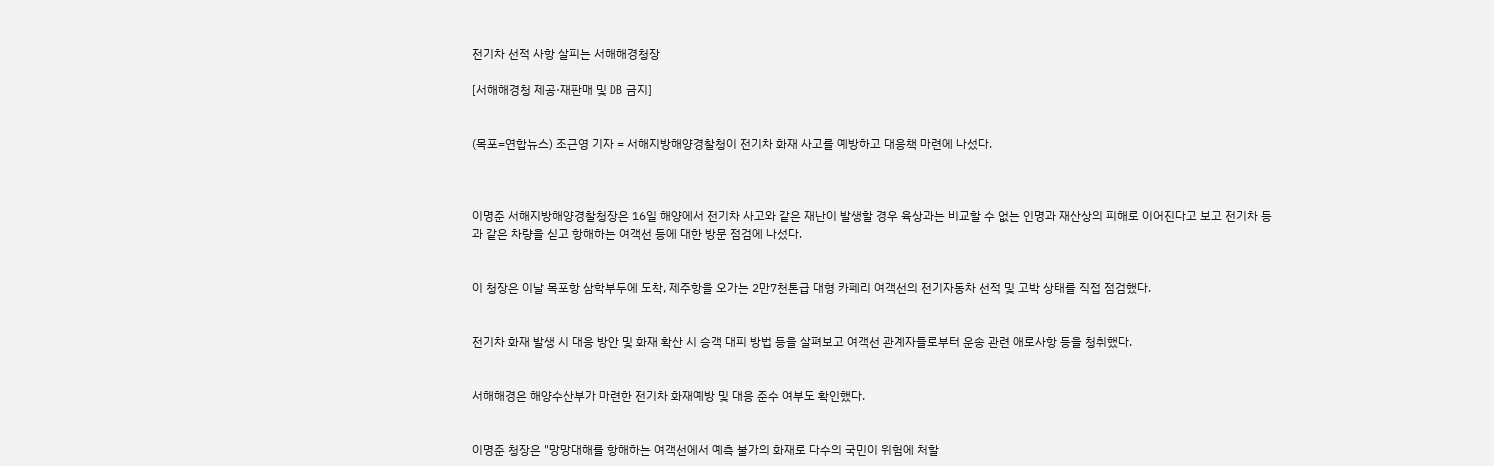전기차 선적 사항 살피는 서해해경청장

[서해해경청 제공·재판매 및 DB 금지]


(목포=연합뉴스) 조근영 기자 = 서해지방해양경찰청이 전기차 화재 사고를 예방하고 대응책 마련에 나섰다.



이명준 서해지방해양경찰청장은 16일 해양에서 전기차 사고와 같은 재난이 발생할 경우 육상과는 비교할 수 없는 인명과 재산상의 피해로 이어진다고 보고 전기차 등과 같은 차량을 싣고 항해하는 여객선 등에 대한 방문 점검에 나섰다.


이 청장은 이날 목포항 삼학부두에 도착, 제주항을 오가는 2만7천톤급 대형 카페리 여객선의 전기자동차 선적 및 고박 상태를 직접 점검했다.


전기차 화재 발생 시 대응 방안 및 화재 확산 시 승객 대피 방법 등을 살펴보고 여객선 관계자들로부터 운송 관련 애로사항 등을 청취했다.


서해해경은 해양수산부가 마련한 전기차 화재예방 및 대응 준수 여부도 확인했다.


이명준 청장은 "망망대해를 항해하는 여객선에서 예측 불가의 화재로 다수의 국민이 위험에 처할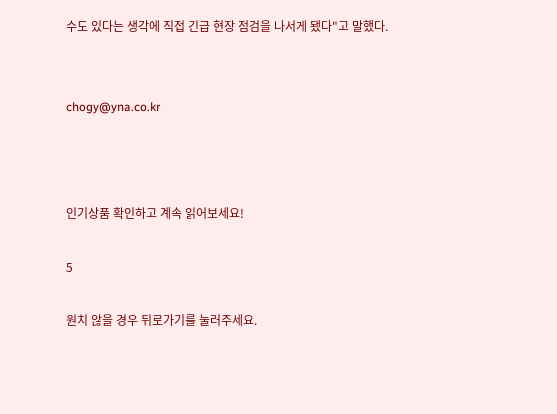수도 있다는 생각에 직접 긴급 현장 점검을 나서게 됐다"고 말했다.


chogy@yna.co.kr



인기상품 확인하고 계속 읽어보세요!

5

원치 않을 경우 뒤로가기를 눌러주세요.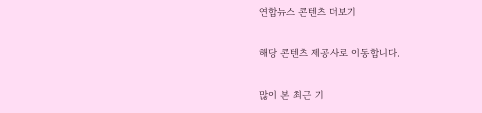연합뉴스 콘텐츠 더보기

해당 콘텐츠 제공사로 이동합니다.

많이 본 최근 기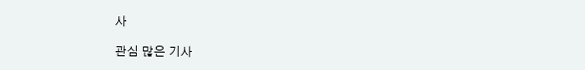사

관심 많은 기사